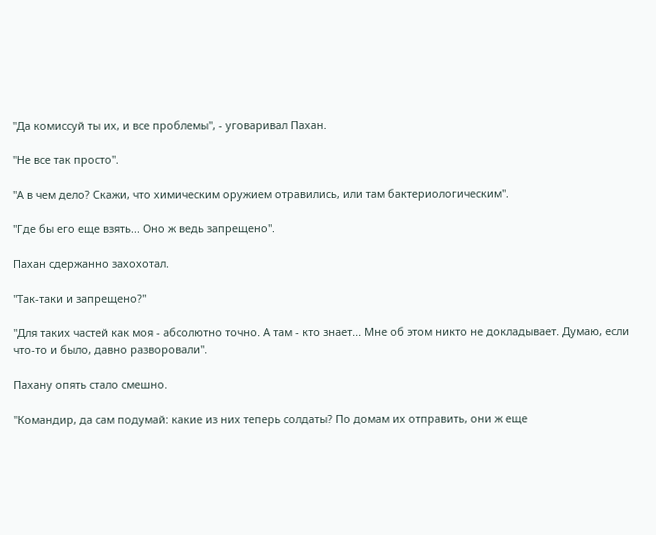"Да комиссуй ты их, и все проблемы", - уговаривал Пахан.

"Не все так просто".

"А в чем дело? Скажи, что химическим оружием отравились, или там бактериологическим".

"Где бы его еще взять... Оно ж ведь запрещено".

Пахан сдержанно захохотал.

"Так-таки и запрещено?"

"Для таких частей как моя - абсолютно точно. А там - кто знает... Мне об этом никто не докладывает. Думаю, если что-то и было, давно разворовали".

Пахану опять стало смешно.

"Командир, да сам подумай: какие из них теперь солдаты? По домам их отправить, они ж еще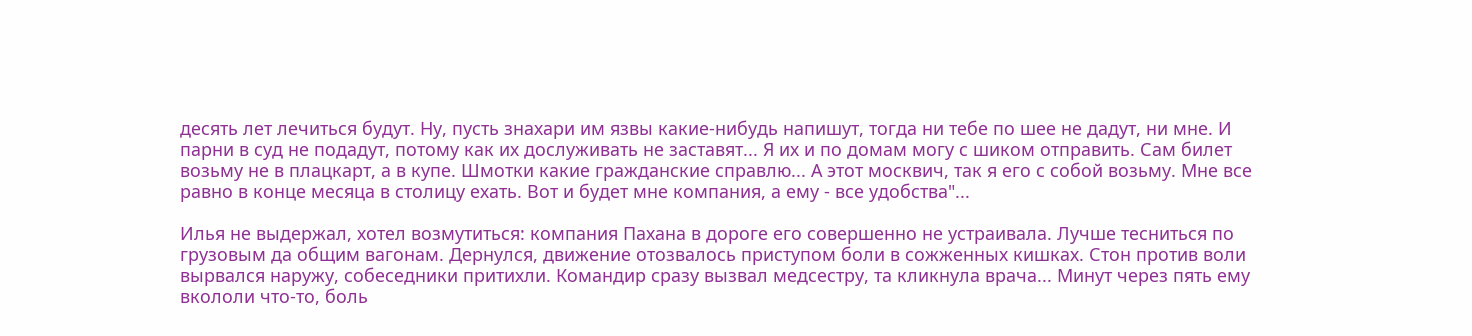десять лет лечиться будут. Ну, пусть знахари им язвы какие-нибудь напишут, тогда ни тебе по шее не дадут, ни мне. И парни в суд не подадут, потому как их дослуживать не заставят... Я их и по домам могу с шиком отправить. Сам билет возьму не в плацкарт, а в купе. Шмотки какие гражданские справлю... А этот москвич, так я его с собой возьму. Мне все равно в конце месяца в столицу ехать. Вот и будет мне компания, а ему - все удобства"...

Илья не выдержал, хотел возмутиться: компания Пахана в дороге его совершенно не устраивала. Лучше тесниться по грузовым да общим вагонам. Дернулся, движение отозвалось приступом боли в сожженных кишках. Стон против воли вырвался наружу, собеседники притихли. Командир сразу вызвал медсестру, та кликнула врача... Минут через пять ему вкололи что-то, боль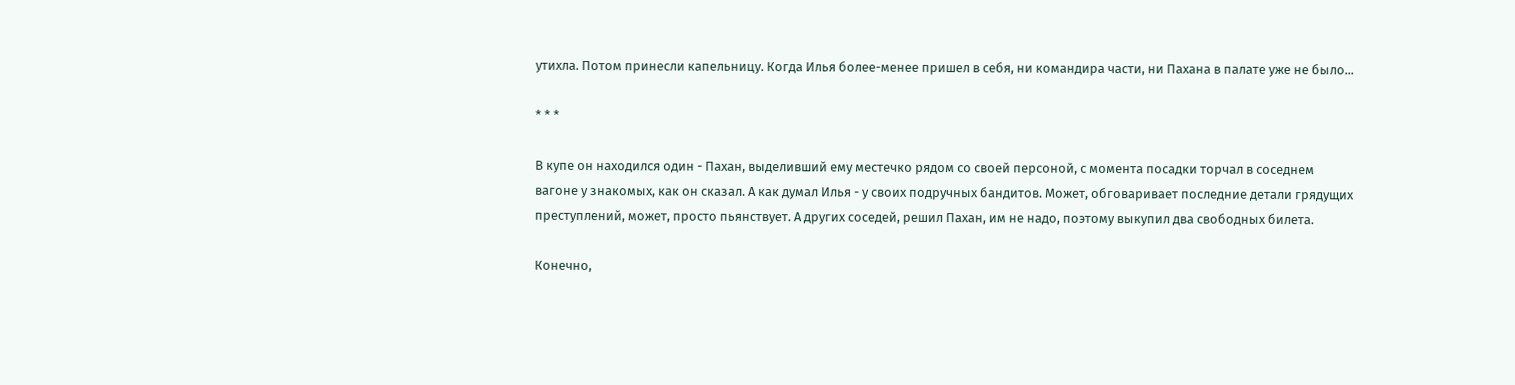утихла. Потом принесли капельницу. Когда Илья более-менее пришел в себя, ни командира части, ни Пахана в палате уже не было...

* * *

В купе он находился один - Пахан, выделивший ему местечко рядом со своей персоной, с момента посадки торчал в соседнем вагоне у знакомых, как он сказал. А как думал Илья - у своих подручных бандитов. Может, обговаривает последние детали грядущих преступлений, может, просто пьянствует. А других соседей, решил Пахан, им не надо, поэтому выкупил два свободных билета.

Конечно,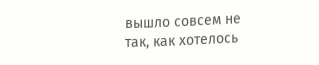вышло совсем не так, как хотелось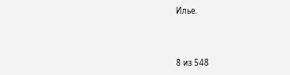Илье.



8 из 548